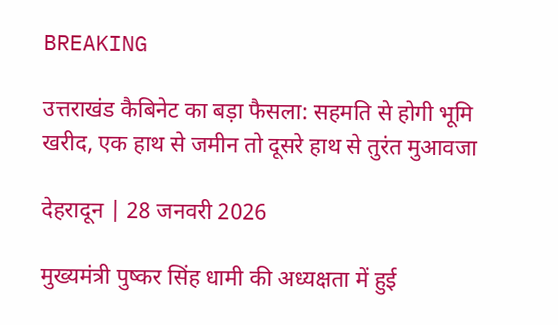BREAKING

उत्तराखंड कैबिनेट का बड़ा फैसला: सहमति से होगी भूमि खरीद, एक हाथ से जमीन तो दूसरे हाथ से तुरंत मुआवजा

देहरादून | 28 जनवरी 2026

मुख्यमंत्री पुष्कर सिंह धामी की अध्यक्षता में हुई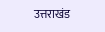उत्तराखंड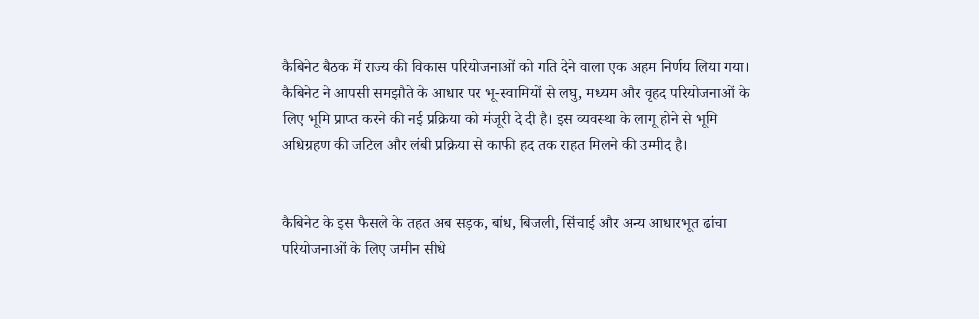कैबिनेट बैठक में राज्य की विकास परियोजनाओं को गति देने वाला एक अहम निर्णय लिया गया। कैबिनेट ने आपसी समझौते के आधार पर भू-स्वामियों से लघु, मध्यम और वृहद परियोजनाओं के लिए भूमि प्राप्त करने की नई प्रक्रिया को मंजूरी दे दी है। इस व्यवस्था के लागू होने से भूमि अधिग्रहण की जटिल और लंबी प्रक्रिया से काफी हद तक राहत मिलने की उम्मीद है।


कैबिनेट के इस फैसले के तहत अब सड़क, बांध, बिजली, सिंचाई और अन्य आधारभूत ढांचा परियोजनाओं के लिए जमीन सीधे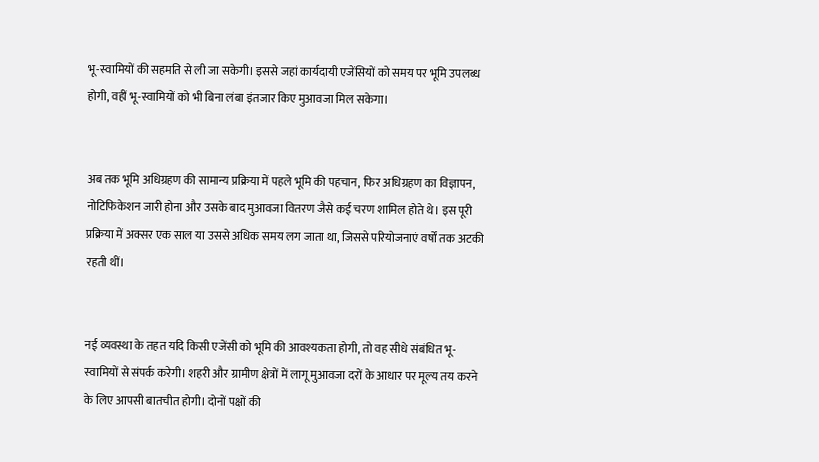भू-स्वामियों की सहमति से ली जा सकेगी। इससे जहां कार्यदायी एजेंसियों को समय पर भूमि उपलब्ध होगी, वहीं भू-स्वामियों को भी बिना लंबा इंतजार किए मुआवजा मिल सकेगा।


अब तक भूमि अधिग्रहण की सामान्य प्रक्रिया में पहले भूमि की पहचान, फिर अधिग्रहण का विज्ञापन, नोटिफिकेशन जारी होना और उसके बाद मुआवजा वितरण जैसे कई चरण शामिल होते थे। इस पूरी प्रक्रिया में अक्सर एक साल या उससे अधिक समय लग जाता था, जिससे परियोजनाएं वर्षों तक अटकी रहती थीं।


नई व्यवस्था के तहत यदि किसी एजेंसी को भूमि की आवश्यकता होगी, तो वह सीधे संबंधित भू-स्वामियों से संपर्क करेगी। शहरी और ग्रामीण क्षेत्रों में लागू मुआवजा दरों के आधार पर मूल्य तय करने के लिए आपसी बातचीत होगी। दोनों पक्षों की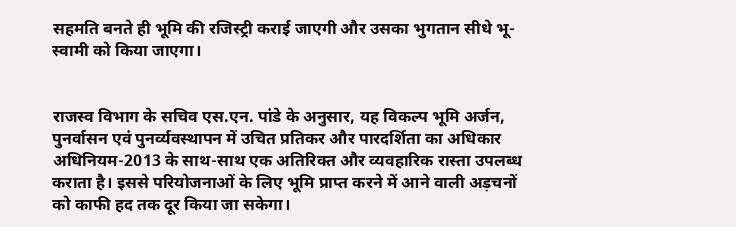सहमति बनते ही भूमि की रजिस्ट्री कराई जाएगी और उसका भुगतान सीधे भू-स्वामी को किया जाएगा।


राजस्व विभाग के सचिव एस.एन. पांडे के अनुसार, यह विकल्प भूमि अर्जन, पुनर्वासन एवं पुनर्व्यवस्थापन में उचित प्रतिकर और पारदर्शिता का अधिकार अधिनियम-2013 के साथ-साथ एक अतिरिक्त और व्यवहारिक रास्ता उपलब्ध कराता है। इससे परियोजनाओं के लिए भूमि प्राप्त करने में आने वाली अड़चनों को काफी हद तक दूर किया जा सकेगा।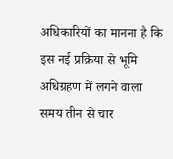अधिकारियों का मानना है कि इस नई प्रक्रिया से भूमि अधिग्रहण में लगने वाला समय तीन से चार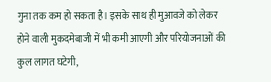गुना तक कम हो सकता है। इसके साथ ही मुआवजे को लेकर होने वाली मुकदमेबाजी में भी कमी आएगी और परियोजनाओं की कुल लागत घटेगी,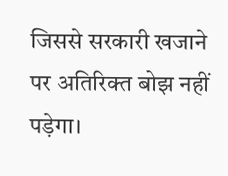जिससे सरकारी खजाने पर अतिरिक्त बोझ नहीं पड़ेगा।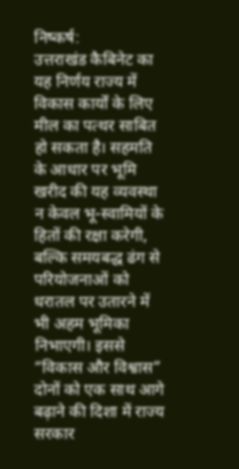निष्कर्ष:
उत्तराखंड कैबिनेट का यह निर्णय राज्य में विकास कार्यों के लिए मील का पत्थर साबित हो सकता है। सहमति के आधार पर भूमि खरीद की यह व्यवस्था न केवल भू-स्वामियों के हितों की रक्षा करेगी, बल्कि समयबद्ध ढंग से परियोजनाओं को धरातल पर उतारने में भी अहम भूमिका निभाएगी। इससे “विकास और विश्वास” दोनों को एक साथ आगे बढ़ाने की दिशा में राज्य सरकार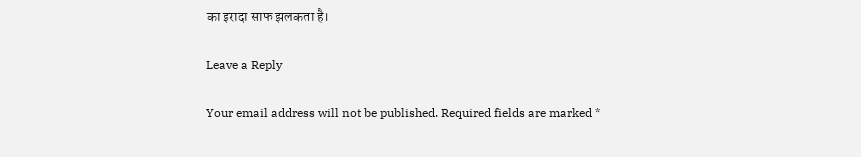का इरादा साफ झलकता है।

Leave a Reply

Your email address will not be published. Required fields are marked *